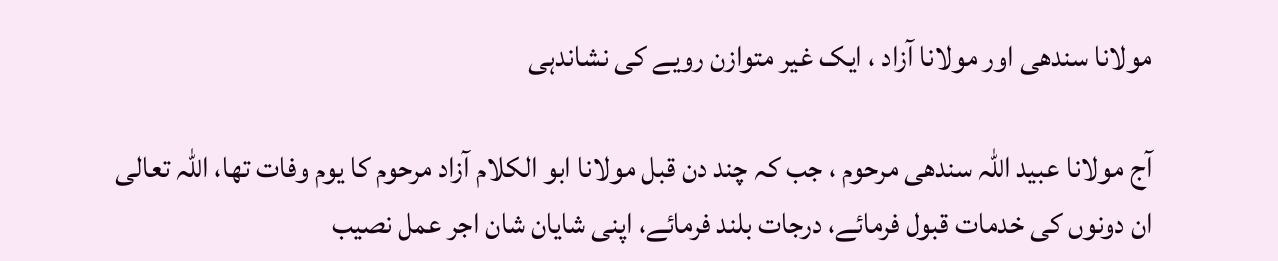مولانا سندھی اور مولانا آزاد ، ایک غیر متوازن رویے کی نشاندہی

آج مولانا عبید اللہ سندھی مرحوم ، جب کہ چند دن قبل مولانا ابو الکلام آزاد مرحوم کا یوم وفات تھا، اللہ تعالی ان دونوں کی خدمات قبول فرمائے، درجات بلند فرمائے، اپنی شایان شان اجر عمل نصیب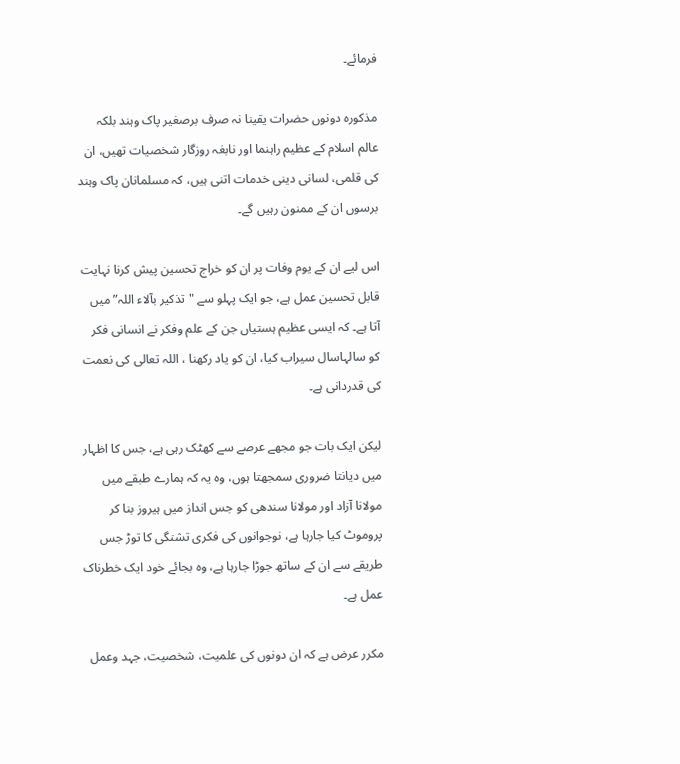فرمائے۔

مذکورہ دونوں حضرات یقینا نہ صرف برصغیر پاک وہند بلکہ عالم اسلام کے عظیم راہنما اور نابغہ روزگار شخصیات تھیں، ان کی قلمی، لسانی دینی خدمات اتنی ہیں، کہ مسلمانان پاک وہند برسوں ان کے ممنون رہیں گے۔

اس لیے ان کے یوم وفات پر ان کو خراج تحسین پیش کرنا نہایت قابل تحسین عمل ہے، جو ایک پہلو سے "تذکیر بآلاء اللہ” میں آتا ہے۔ کہ ایسی عظیم ہستیاں جن کے علم وفکر نے انسانی فکر کو سالہاسال سیراب کیا، ان کو یاد رکھنا ، اللہ تعالی کی نعمت کی قدردانی ہے۔

لیکن ایک بات جو مجھے عرصے سے کھٹک رہی ہے، جس کا اظہار میں دیانتا ضروری سمجھتا ہوں، وہ یہ کہ ہمارے طبقے میں مولانا آزاد اور مولانا سندھی کو جس انداز میں ہیروز بنا کر پروموٹ کیا جارہا ہے، نوجوانوں کی فکری تشنگی کا توڑ جس طریقے سے ان کے ساتھ جوڑا جارہا ہے، وہ بجائے خود ایک خطرناک عمل ہے۔

مکرر عرض ہے کہ ان دونوں کی علمیت، شخصیت، جہد وعمل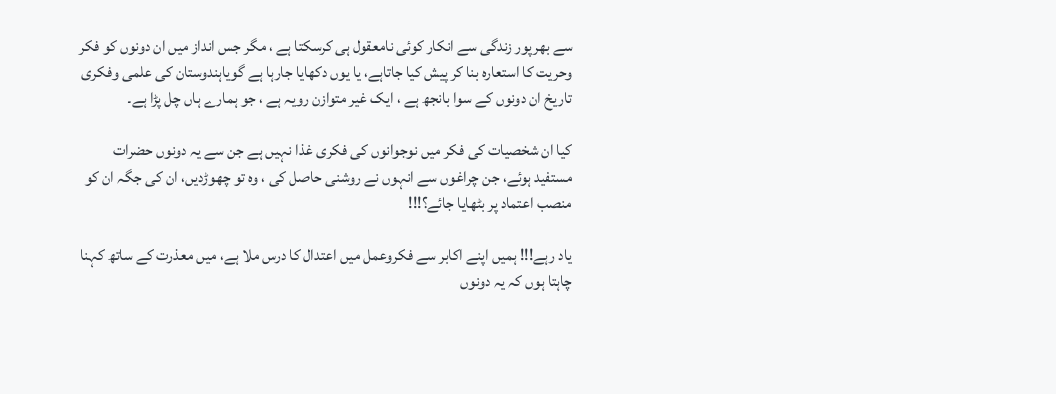سے بھرپور زندگی سے انکار کوئی نامعقول ہی کرسکتا ہے ، مگر جس انداز میں ان دونوں کو فکر وحریت کا استعارہ بنا کر پیش کیا جاتاہے، یا یوں دکھایا جارہا ہے گویاہندوستان کی علمی وفکری تاریخ ان دونوں کے سوا بانجھ ہے ، ایک غیر متوازن رویہ ہے ، جو ہمارے ہاں چل پڑا ہے۔

کیا ان شخصیات کی فکر میں نوجوانوں کی فکری غذا نہیں ہے جن سے یہ دونوں حضرات مستفید ہوئے، جن چراغوں سے انہوں نے روشنی حاصل کی ، وہ تو چھوڑدیں، ان کی جگہ ان کو منصب اعتماد پر بٹھایا جائے؟!!!

یاد رہے!!! ہمیں اپنے اکابر سے فکروعمل میں اعتدال کا درس ملا ہے، میں معذرت کے ساتھ کہنا چاہتا ہوں کہ یہ دونوں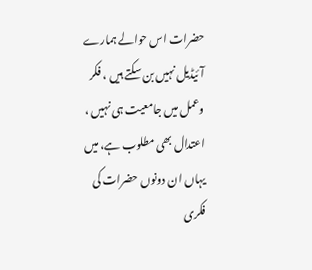حضرات اس حوالے ہمارے آئیڈیل نہیں بن سکتے ہیں ، فکر وعمل میں جامعیت ہی نہیں ، اعتدال بھی مطلوب ہے، میں یہاں ان دونوں حضرات کی فکری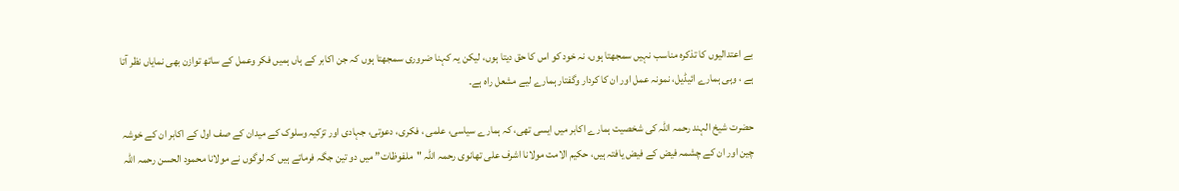بے اعتدالیوں کا تذکرہ مناسب نہیں سمجھتا ہوں، نہ خود کو اس کا حق دیتا ہوں، لیکن یہ کہنا ضروری سمجھتا ہوں کہ جن اکابر کے ہاں ہمیں فکر وعمل کے ساتھ توازن بھی نمایاں نظر آتا ہے ، وہی ہمارے ائیڈیل، نمونہ عمل اور ان کا کردار وگفتار ہمارے لیے مشعل راہ ہے۔

حضرت شیخ الہند رحمہ اللہ کی شخصیت ہمارے اکابر میں ایسی تھی، کہ ہمارے سیاسی، علمی ، فکری، دعوتی، جہادی اور تزکیہ وسلوک کے میدان کے صف اول کے اکابر ان کے خوشہ چین اور ان کے چشمہ فیض کے فیض یافتہ ہیں، حکیم الامت مولانا اشرف علی تھانوی رحمہ اللہ "ملفوظات” میں دو تین جگہ فرماتے ہیں کہ لوگوں نے مولانا محمود الحسن رحمہ اللہ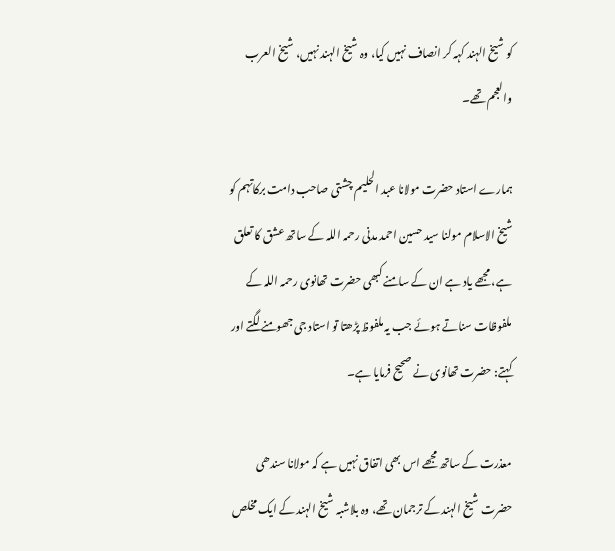کو شیخ الہند کہہ کر انصاف نہیں کیا، وہ شیخ الہند نہیں، شیخ العرب والعجم تھے۔

ہمارے استاد حضرت مولانا عبد الحلیم چشتی صاحب دامت برکاتہم کو شیخ الاسلام مولنا سید حسین احمد مدنی رحمہ اللہ کے ساتھ عشق کا تعلق ہے، مجھے یاد ہے ان کے سامنے کبھی حضرت تھانوی رحمہ اللہ کے ملفوظات سناتے ہوئے جب یہ ملفوظ پڑھتا تو استاد جی جھومنے لگتے اور کہتے: حضرت تھانوی نے صحیح فرمایا ہے۔

معذرت کے ساتھ مجھے اس بھی اتفاق نہیں ہے کہ مولانا سندھی حضرت شیخ الہند کے ترجمان تھے، وہ بلاشبہ شیخ الہند کے ایک مخلص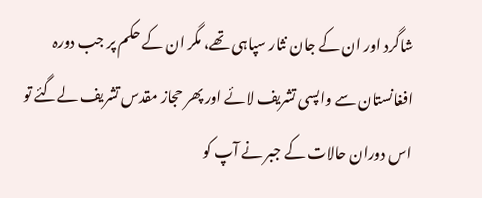شاگرد اور ان کے جان نثار سپاہی تھے، مگر ان کے حکم پر جب دورہ افغانستان سے واپسی تشریف لائے اور پھر حجاز مقدس تشریف لےگئے تو اس دوران حالات کے جبر نے آپ کو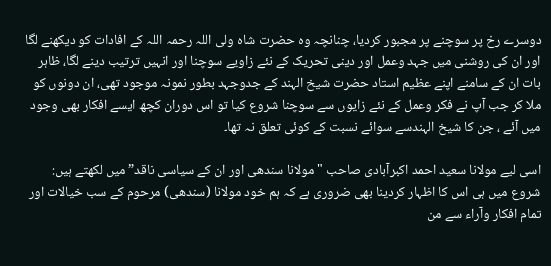دوسرے رخ پر سوچنے پر مجبور کردیا، چنانچہ وہ حضرت شاہ ولی اللہ رحمہ اللہ کے افادات کو دیکھنے لگا اور ان کی روشنی میں جہد وعمل اور دینی تحریک کے نئے زاویے سوچنا اور انہیں ترتیب دینے لگا، ظاہر بات ان کے سامنے اپنے عظیم استاد حضرت شیخ الہند کے جدوجہد بطور نمونہ موجود تھی، ان دونوں کو ملا کر جب آپ نے فکر وعمل کے نئے زایوں سے سوچنا شروع کیا تو اس دوران کچھ ایسے افکار بھی وجود میں آئے ، جن کا شیخ الہندسے سوائے نسبت کے کوئی تعلق نہ تھا۔

اسی لیے مولانا سعید احمد اکبرآبادی صاحب "مولانا سندھی اور ان کے سیاسی ناقد” میں لکھتے ہیں: شروع میں ہی اس کا اظہار کردینا بھی ضروری ہے کہ ہم خود مولانا (سندھی) مرحوم کے سب خیالات اور تمام افکار وآراء سے من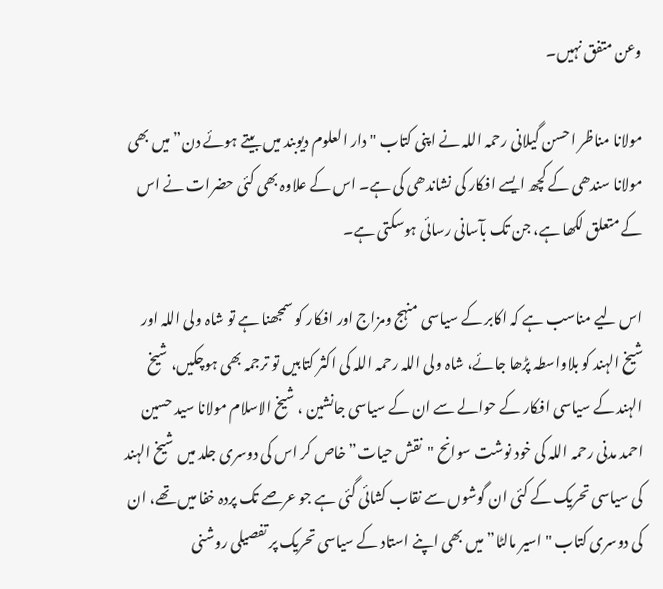وعن متفق نہیں۔

مولانا مناظر احسن گیلانی رحمہ اللہ نے اپنی کتاب "دار العلوم دیوبند میں بیتے ہوئے دن” میں بھی مولانا سندھی کے کچھ ایسے افکار کی نشاندھی کی ہے۔ اس کے علاوہ بھی کئی حضرات نے اس کے متعلق لکھا ہے، جن تک بآسانی رسائی ہوسکتی ہے۔

اس لیے مناسب ہے کہ اکابر کے سیاسی منہج ومزاج اور افکار کو سمجھنا ہے تو شاہ ولی اللہ اور شیخ الہند کو بلاواسطہ پڑھا جائے، شاہ ولی اللہ رحمہ اللہ کی اکثر کتابیں تو ترجمہ بھی ہوچکیں، شیخ الہند کے سیاسی افکار کے حوالے سے ان کے سیاسی جانشین ، شیخ الاسلام مولانا سید حسین احمد مدنی رحمہ اللہ کی خود نوشت سوانح "نقش حیات” خاص کر اس کی دوسری جلد میں شیخ الہند کی سیاسی تحریک کے کئی ان گوشوں سے نقاب کشائی گئی ہے جو عرصے تک پردہ خفا میں تھے، ان کی دوسری کتاب "اسیر مالٹا” میں بھی اپنے استاد کے سیاسی تحریک پر تفصیلی روشنی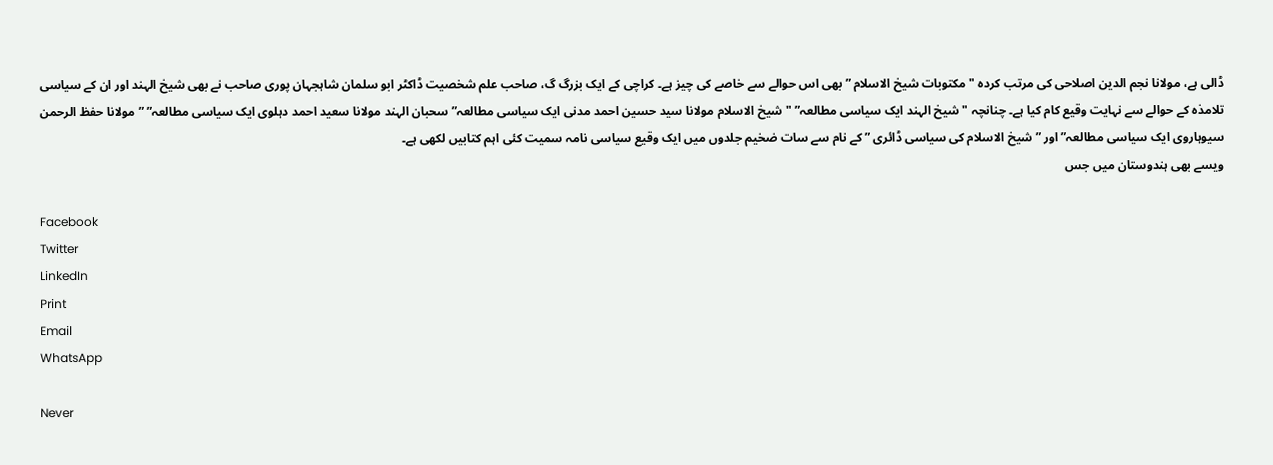ڈالی ہے، مولانا نجم الدین اصلاحی کی مرتب کردہ "مکتوبات شیخ الاسلام ” بھی اس حوالے سے خاصے کی چیز ہے۔ کراچی کے ایک بزرگ گ، صاحب علم شخصیت ڈاکٹر ابو سلمان شاہجہان پوری صاحب نے بھی شیخ الہند اور ان کے سیاسی تلامذہ کے حوالے سے نہایت وقیع کام کیا ہے۔ چنانچہ "شیخ الہند ایک سیاسی مطالعہ” "شیخ الاسلام مولانا سید حسین احمد مدنی ایک سیاسی مطالعہ” سحبان الہند مولانا سعید احمد دہلوی ایک سیاسی مطالعہ” ” مولانا حفظ الرحمن سیوہاروی ایک سیاسی مطالعہ” اور ” شیخ الاسلام کی سیاسی ڈائری ” کے نام سے سات ضخیم جلدوں میں ایک وقیع سیاسی نامہ سمیت کئی اہم کتابیں لکھی ہے۔
ویسے بھی ہندوستان میں جس

Facebook
Twitter
LinkedIn
Print
Email
WhatsApp

Never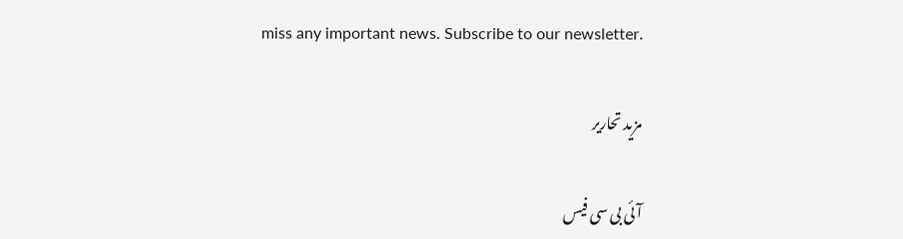miss any important news. Subscribe to our newsletter.

مزید تحاریر

آئی بی سی فیس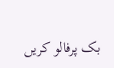بک پرفالو کریں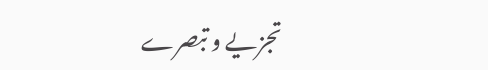تجزیے و تبصرے